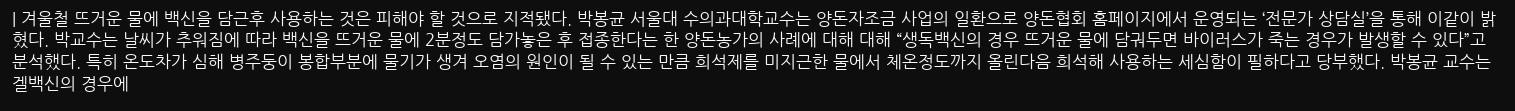| 겨울철 뜨거운 물에 백신을 담근후 사용하는 것은 피해야 할 것으로 지적됐다. 박봉균 서울대 수의과대학교수는 양돈자조금 사업의 일환으로 양돈협회 홈페이지에서 운영되는 ‘전문가 상담실’을 통해 이같이 밝혔다. 박교수는 날씨가 추워짐에 따라 백신을 뜨거운 물에 2분정도 담가놓은 후 접종한다는 한 양돈농가의 사례에 대해 대해 “생독백신의 경우 뜨거운 물에 담궈두면 바이러스가 죽는 경우가 발생할 수 있다”고 분석했다. 특히 온도차가 심해 병주둥이 봉합부분에 물기가 생겨 오염의 원인이 될 수 있는 만큼 희석제를 미지근한 물에서 체온정도까지 올린다음 희석해 사용하는 세심함이 필하다고 당부했다. 박봉균 교수는 겔백신의 경우에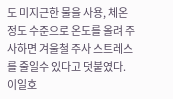도 미지근한 물을 사용, 체온정도 수준으로 온도를 올려 주사하면 겨울철 주사 스트레스를 줄일수 있다고 덧붙였다. 이일호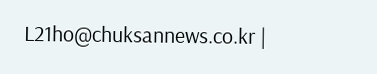L21ho@chuksannews.co.kr |